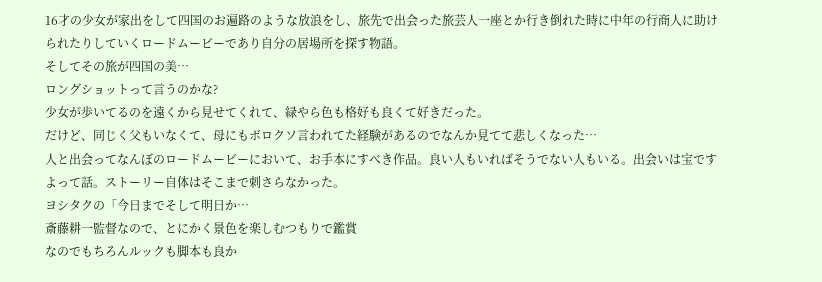16才の少女が家出をして四国のお遍路のような放浪をし、旅先で出会った旅芸人一座とか行き倒れた時に中年の行商人に助けられたりしていくロードムービーであり自分の居場所を探す物語。
そしてその旅が四国の美…
ロングショットって言うのかな?
少女が歩いてるのを遠くから見せてくれて、緑やら色も格好も良くて好きだった。
だけど、同じく父もいなくて、母にもボロクソ言われてた経験があるのでなんか見てて悲しくなった…
人と出会ってなんぼのロードムービーにおいて、お手本にすべき作品。良い人もいればそうでない人もいる。出会いは宝ですよって話。ストーリー自体はそこまで刺さらなかった。
ヨシタクの「今日までそして明日か…
斎藤耕一監督なので、とにかく景色を楽しむつもりで鑑賞
なのでもちろんルックも脚本も良か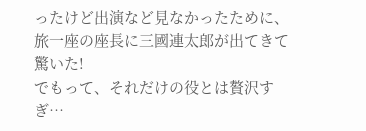ったけど出演など見なかったために、旅一座の座長に三國連太郎が出てきて驚いた!
でもって、それだけの役とは贅沢すぎ…